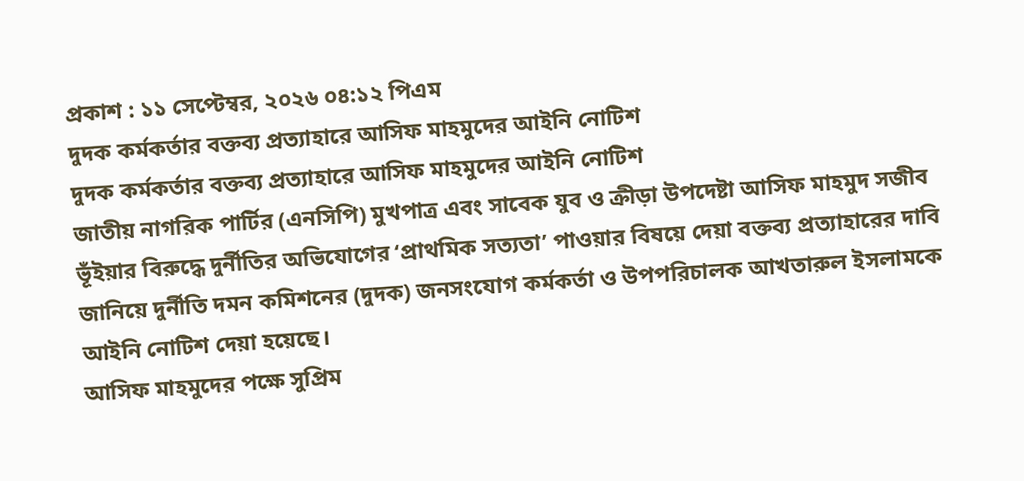প্রকাশ : ১১ সেপ্টেম্বর, ২০২৬ ০৪:১২ পিএম
দুদক কর্মকর্তার বক্তব্য প্রত্যাহারে আসিফ মাহমুদের আইনি নোটিশ
দুদক কর্মকর্তার বক্তব্য প্রত্যাহারে আসিফ মাহমুদের আইনি নোটিশ
জাতীয় নাগরিক পার্টির (এনসিপি) মুখপাত্র এবং সাবেক যুব ও ক্রীড়া উপদেষ্টা আসিফ মাহমুদ সজীব ভূঁইয়ার বিরুদ্ধে দুর্নীতির অভিযোগের ‘প্রাথমিক সত্যতা’ পাওয়ার বিষয়ে দেয়া বক্তব্য প্রত্যাহারের দাবি জানিয়ে দুর্নীতি দমন কমিশনের (দুদক) জনসংযোগ কর্মকর্তা ও উপপরিচালক আখতারুল ইসলামকে আইনি নোটিশ দেয়া হয়েছে।
আসিফ মাহমুদের পক্ষে সুপ্রিম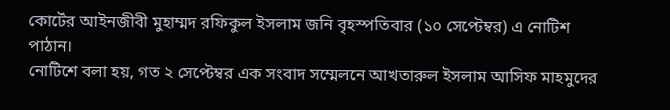কোর্টের আইনজীবী মুহাম্মদ রফিকুল ইসলাম জনি বৃহস্পতিবার (১০ সেপ্টেম্বর) এ নোটিশ পাঠান।
নোটিশে বলা হয়, গত ২ সেপ্টেম্বর এক সংবাদ সম্মেলনে আখতারুল ইসলাম আসিফ মাহমুদের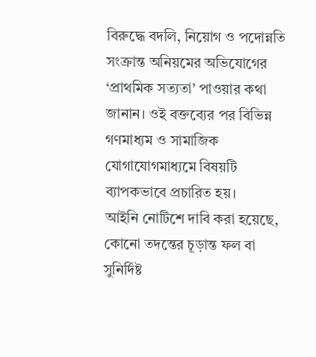বিরুদ্ধে বদলি, নিয়োগ ও পদোন্নতি সংক্রান্ত অনিয়মের অভিযোগের ‘প্রাথমিক সত্যতা’ পাওয়ার কথা জানান। ওই বক্তব্যের পর বিভিন্ন গণমাধ্যম ও সামাজিক যোগাযোগমাধ্যমে বিষয়টি ব্যাপকভাবে প্রচারিত হয়।
আইনি নোটিশে দাবি করা হয়েছে, কোনো তদন্তের চূড়ান্ত ফল বা সুনির্দিষ্ট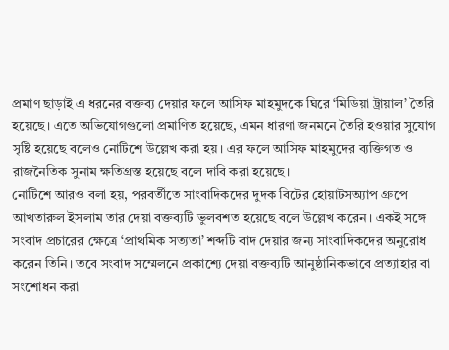প্রমাণ ছাড়াই এ ধরনের বক্তব্য দেয়ার ফলে আসিফ মাহমুদকে ঘিরে ‘মিডিয়া ট্রায়াল’ তৈরি হয়েছে। এতে অভিযোগগুলো প্রমাণিত হয়েছে, এমন ধারণা জনমনে তৈরি হওয়ার সুযোগ সৃষ্টি হয়েছে বলেও নোটিশে উল্লেখ করা হয়। এর ফলে আসিফ মাহমুদের ব্যক্তিগত ও রাজনৈতিক সুনাম ক্ষতিগ্রস্ত হয়েছে বলে দাবি করা হয়েছে।
নোটিশে আরও বলা হয়, পরবর্তীতে সাংবাদিকদের দুদক বিটের হোয়াটসঅ্যাপ গ্রুপে আখতারুল ইসলাম তার দেয়া বক্তব্যটি ভুলবশত হয়েছে বলে উল্লেখ করেন। একই সঙ্গে সংবাদ প্রচারের ক্ষেত্রে ‘প্রাথমিক সত্যতা’ শব্দটি বাদ দেয়ার জন্য সাংবাদিকদের অনুরোধ করেন তিনি। তবে সংবাদ সম্মেলনে প্রকাশ্যে দেয়া বক্তব্যটি আনুষ্ঠানিকভাবে প্রত্যাহার বা সংশোধন করা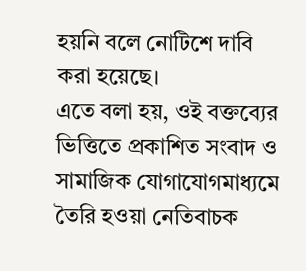হয়নি বলে নোটিশে দাবি করা হয়েছে।
এতে বলা হয়, ওই বক্তব্যের ভিত্তিতে প্রকাশিত সংবাদ ও সামাজিক যোগাযোগমাধ্যমে তৈরি হওয়া নেতিবাচক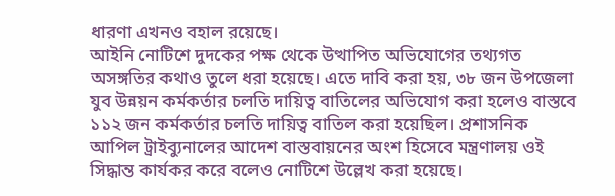ধারণা এখনও বহাল রয়েছে।
আইনি নোটিশে দুদকের পক্ষ থেকে উত্থাপিত অভিযোগের তথ্যগত অসঙ্গতির কথাও তুলে ধরা হয়েছে। এতে দাবি করা হয়, ৩৮ জন উপজেলা যুব উন্নয়ন কর্মকর্তার চলতি দায়িত্ব বাতিলের অভিযোগ করা হলেও বাস্তবে ১১২ জন কর্মকর্তার চলতি দায়িত্ব বাতিল করা হয়েছিল। প্রশাসনিক আপিল ট্রাইব্যুনালের আদেশ বাস্তবায়নের অংশ হিসেবে মন্ত্রণালয় ওই সিদ্ধান্ত কার্যকর করে বলেও নোটিশে উল্লেখ করা হয়েছে।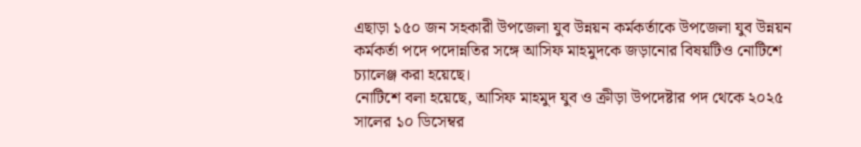এছাড়া ১৫০ জন সহকারী উপজেলা যুব উন্নয়ন কর্মকর্তাকে উপজেলা যুব উন্নয়ন কর্মকর্তা পদে পদোন্নতির সঙ্গে আসিফ মাহমুদকে জড়ানোর বিষয়টিও নোটিশে চ্যালেঞ্জ করা হয়েছে।
নোটিশে বলা হয়েছে, আসিফ মাহমুদ যুব ও ক্রীড়া উপদেষ্টার পদ থেকে ২০২৫ সালের ১০ ডিসেম্বর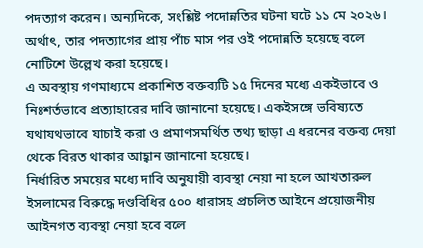পদত্যাগ করেন। অন্যদিকে, সংশ্লিষ্ট পদোন্নতির ঘটনা ঘটে ১১ মে ২০২৬। অর্থাৎ, তার পদত্যাগের প্রায় পাঁচ মাস পর ওই পদোন্নতি হয়েছে বলে নোটিশে উল্লেখ করা হয়েছে।
এ অবস্থায় গণমাধ্যমে প্রকাশিত বক্তব্যটি ১৫ দিনের মধ্যে একইভাবে ও নিঃশর্তভাবে প্রত্যাহারের দাবি জানানো হয়েছে। একইসঙ্গে ভবিষ্যতে যথাযথভাবে যাচাই করা ও প্রমাণসমর্থিত তথ্য ছাড়া এ ধরনের বক্তব্য দেয়া থেকে বিরত থাকার আহ্বান জানানো হয়েছে।
নির্ধারিত সময়ের মধ্যে দাবি অনুযায়ী ব্যবস্থা নেয়া না হলে আখতারুল ইসলামের বিরুদ্ধে দণ্ডবিধির ৫০০ ধারাসহ প্রচলিত আইনে প্রয়োজনীয় আইনগত ব্যবস্থা নেয়া হবে বলে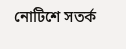নোটিশে সতর্ক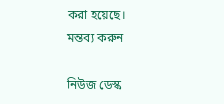করা হয়েছে।
মন্তব্য করুন

নিউজ ডেস্ক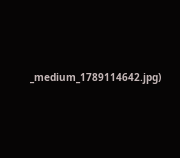_medium_1789114642.jpg)